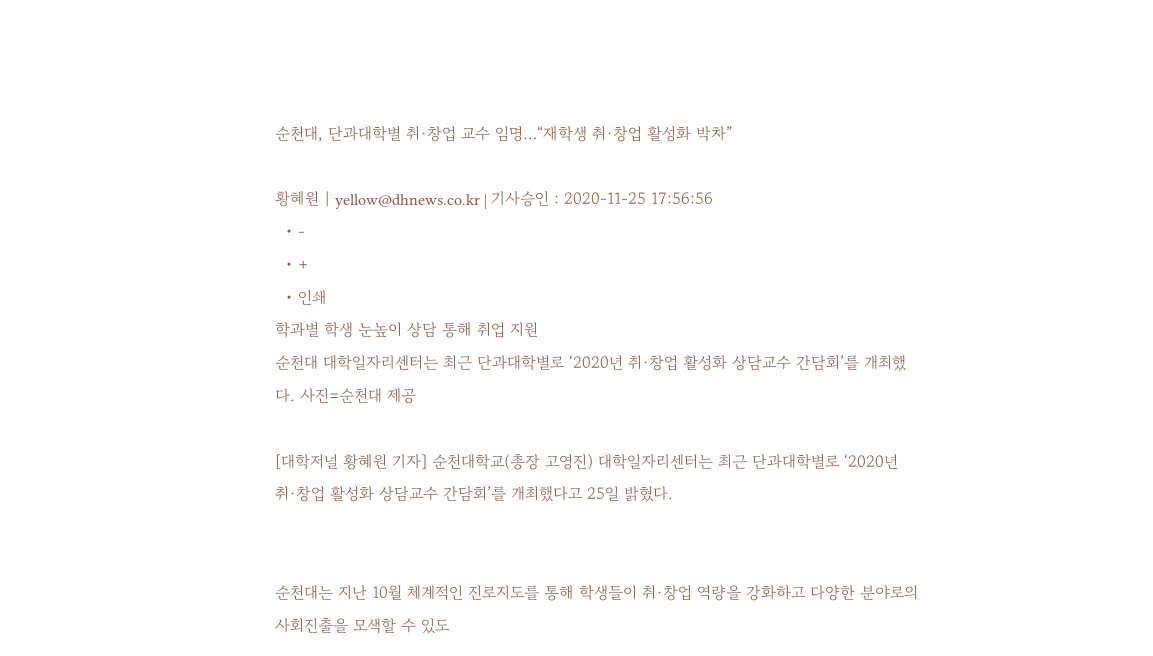순천대, 단과대학별 취·창업 교수 임명…“재학생 취·창업 활성화 박차”

황혜원 | yellow@dhnews.co.kr | 기사승인 : 2020-11-25 17:56:56
  • -
  • +
  • 인쇄
학과별 학생 눈높이 상담 통해 취업 지원
순천대 대학일자리센터는 최근 단과대학별로 ‘2020년 취·창업 활성화 상담교수 간담회’를 개최했다. 사진=순천대 제공

[대학저널 황혜원 기자] 순천대학교(총장 고영진) 대학일자리센터는 최근 단과대학별로 ‘2020년 취·창업 활성화 상담교수 간담회’를 개최했다고 25일 밝혔다.


순천대는 지난 10월 체계적인 진로지도를 통해 학생들이 취·창업 역량을 강화하고 다양한 분야로의 사회진출을 모색할 수 있도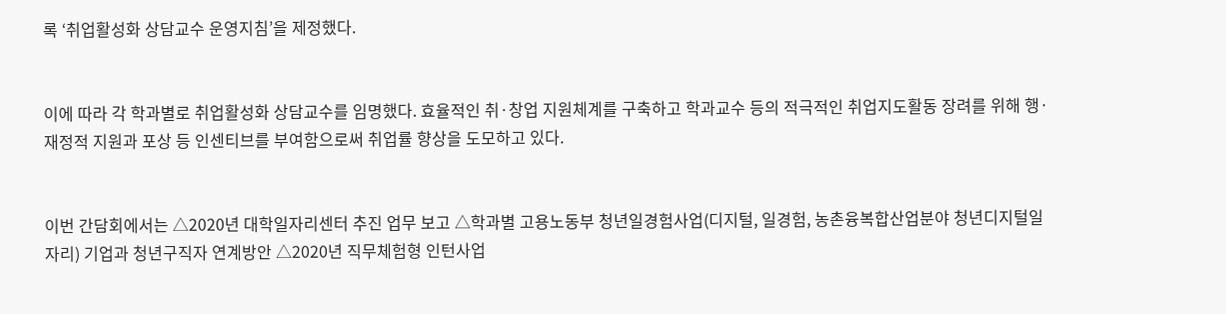록 ‘취업활성화 상담교수 운영지침’을 제정했다.


이에 따라 각 학과별로 취업활성화 상담교수를 임명했다. 효율적인 취·창업 지원체계를 구축하고 학과교수 등의 적극적인 취업지도활동 장려를 위해 행·재정적 지원과 포상 등 인센티브를 부여함으로써 취업률 향상을 도모하고 있다.


이번 간담회에서는 △2020년 대학일자리센터 추진 업무 보고 △학과별 고용노동부 청년일경험사업(디지털, 일경험, 농촌융복합산업분야 청년디지털일자리) 기업과 청년구직자 연계방안 △2020년 직무체험형 인턴사업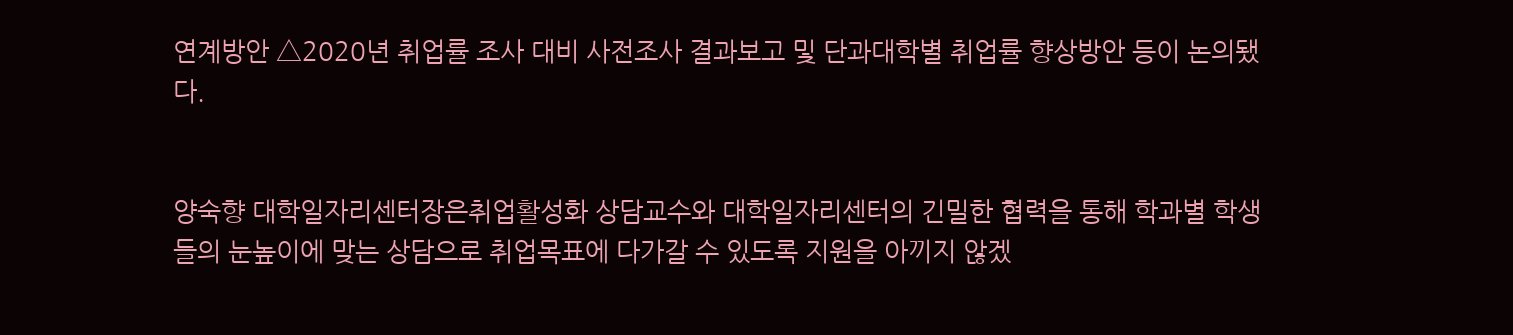연계방안 △2020년 취업률 조사 대비 사전조사 결과보고 및 단과대학별 취업률 향상방안 등이 논의됐다.


양숙향 대학일자리센터장은취업활성화 상담교수와 대학일자리센터의 긴밀한 협력을 통해 학과별 학생들의 눈높이에 맞는 상담으로 취업목표에 다가갈 수 있도록 지원을 아끼지 않겠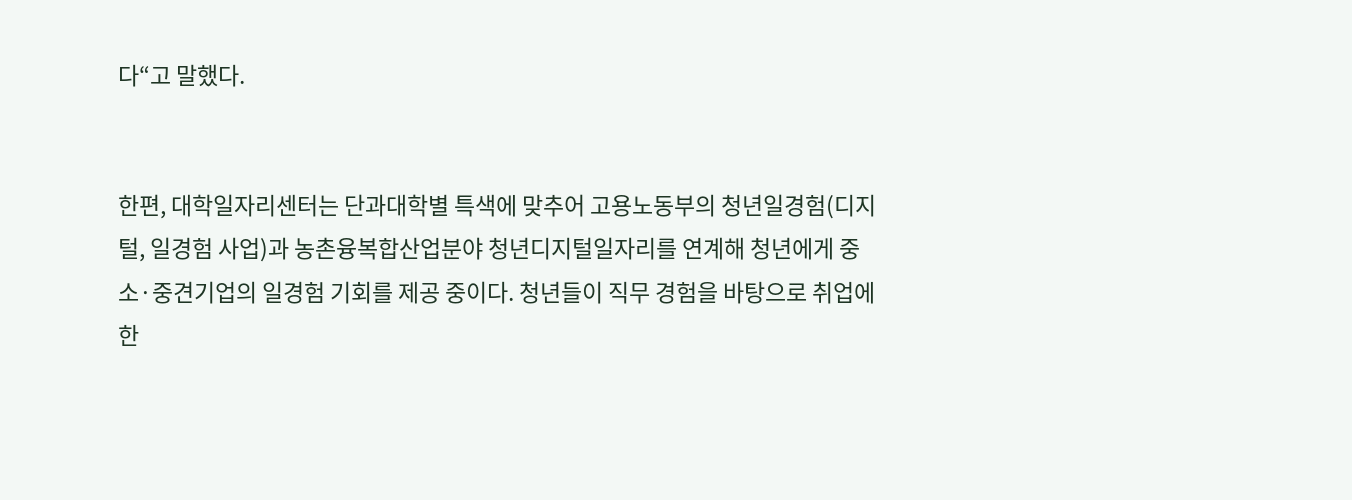다“고 말했다.


한편, 대학일자리센터는 단과대학별 특색에 맞추어 고용노동부의 청년일경험(디지털, 일경험 사업)과 농촌융복합산업분야 청년디지털일자리를 연계해 청년에게 중소·중견기업의 일경험 기회를 제공 중이다. 청년들이 직무 경험을 바탕으로 취업에 한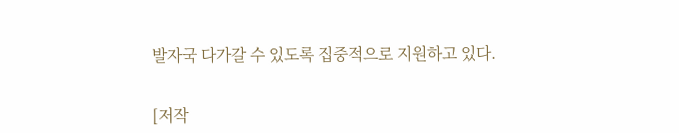발자국 다가갈 수 있도록 집중적으로 지원하고 있다.


[저작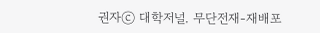권자ⓒ 대학저널. 무단전재-재배포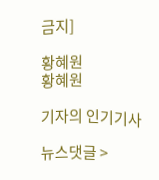금지]

황혜원
황혜원

기자의 인기기사

뉴스댓글 >